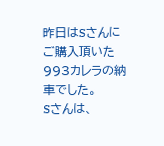昨日はSさんにご購入頂いた993カレラの納車でした。
Sさんは、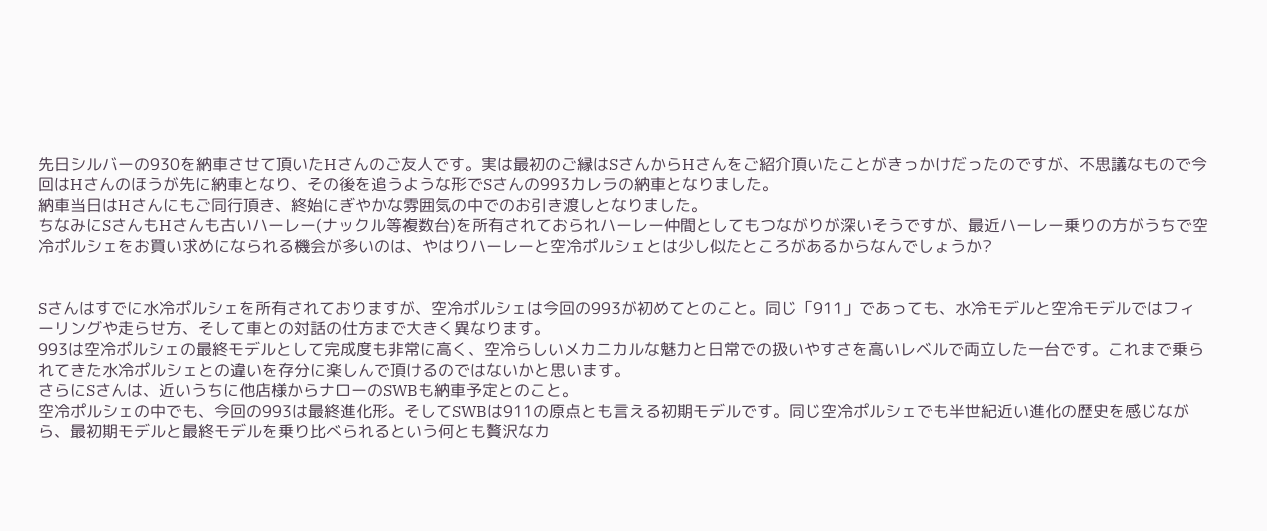先日シルバーの930を納車させて頂いたHさんのご友人です。実は最初のご縁はSさんからHさんをご紹介頂いたことがきっかけだったのですが、不思議なもので今回はHさんのほうが先に納車となり、その後を追うような形でSさんの993カレラの納車となりました。
納車当日はHさんにもご同行頂き、終始にぎやかな雰囲気の中でのお引き渡しとなりました。
ちなみにSさんもHさんも古いハーレー(ナックル等複数台)を所有されておられハーレー仲間としてもつながりが深いそうですが、最近ハーレー乗りの方がうちで空冷ポルシェをお買い求めになられる機会が多いのは、やはりハーレーと空冷ポルシェとは少し似たところがあるからなんでしょうか?


Sさんはすでに水冷ポルシェを所有されておりますが、空冷ポルシェは今回の993が初めてとのこと。同じ「911」であっても、水冷モデルと空冷モデルではフィーリングや走らせ方、そして車との対話の仕方まで大きく異なります。
993は空冷ポルシェの最終モデルとして完成度も非常に高く、空冷らしいメカニカルな魅力と日常での扱いやすさを高いレベルで両立した一台です。これまで乗られてきた水冷ポルシェとの違いを存分に楽しんで頂けるのではないかと思います。
さらにSさんは、近いうちに他店様からナローのSWBも納車予定とのこと。
空冷ポルシェの中でも、今回の993は最終進化形。そしてSWBは911の原点とも言える初期モデルです。同じ空冷ポルシェでも半世紀近い進化の歴史を感じながら、最初期モデルと最終モデルを乗り比べられるという何とも贅沢なカ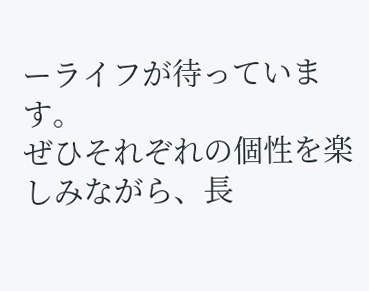ーライフが待っています。
ぜひそれぞれの個性を楽しみながら、長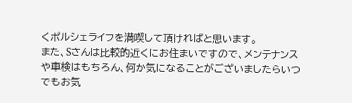くポルシェライフを満喫して頂ければと思います。
また、Sさんは比較的近くにお住まいですので、メンテナンスや車検はもちろん、何か気になることがございましたらいつでもお気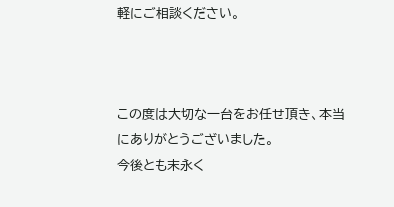軽にご相談ください。



この度は大切な一台をお任せ頂き、本当にありがとうございました。
今後とも末永く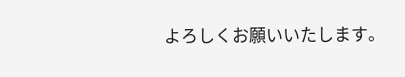よろしくお願いいたします。